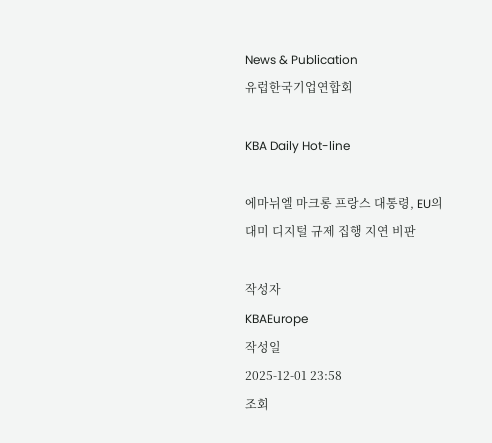News & Publication
유럽한국기업연합회

KBA Daily Hot-line

에마뉘엘 마크롱 프랑스 대통령, EU의 대미 디지털 규제 집행 지연 비판

작성자
KBAEurope
작성일
2025-12-01 23:58
조회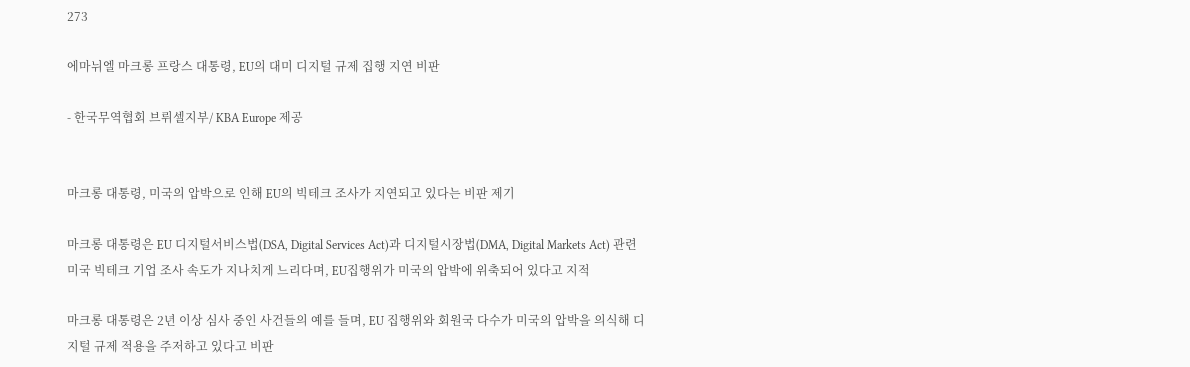273

에마뉘엘 마크롱 프랑스 대통령, EU의 대미 디지털 규제 집행 지연 비판

- 한국무역협회 브뤼셀지부/ KBA Europe 제공


마크롱 대통령, 미국의 압박으로 인해 EU의 빅테크 조사가 지연되고 있다는 비판 제기

마크롱 대통령은 EU 디지털서비스법(DSA, Digital Services Act)과 디지털시장법(DMA, Digital Markets Act) 관련 미국 빅테크 기업 조사 속도가 지나치게 느리다며, EU집행위가 미국의 압박에 위축되어 있다고 지적

마크롱 대통령은 2년 이상 심사 중인 사건들의 예를 들며, EU 집행위와 회원국 다수가 미국의 압박을 의식해 디지털 규제 적용을 주저하고 있다고 비판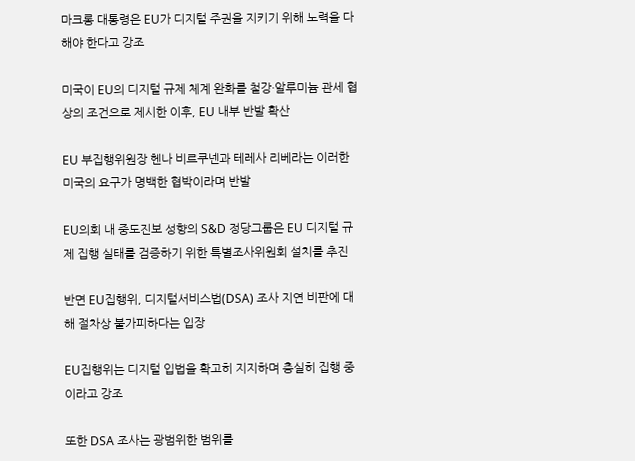마크롱 대통령은 EU가 디지털 주권을 지키기 위해 노력을 다해야 한다고 강조

미국이 EU의 디지털 규제 체계 완화를 철강·알루미늄 관세 협상의 조건으로 제시한 이후, EU 내부 반발 확산

EU 부집행위원장 헨나 비르쿠넨과 테레사 리베라는 이러한 미국의 요구가 명백한 협박이라며 반발

EU의회 내 중도진보 성향의 S&D 정당그룹은 EU 디지털 규제 집행 실태를 검증하기 위한 특별조사위원회 설치를 추진

반면 EU집행위, 디지털서비스법(DSA) 조사 지연 비판에 대해 절차상 불가피하다는 입장

EU집행위는 디지털 입법을 확고히 지지하며 충실히 집행 중이라고 강조

또한 DSA 조사는 광범위한 범위를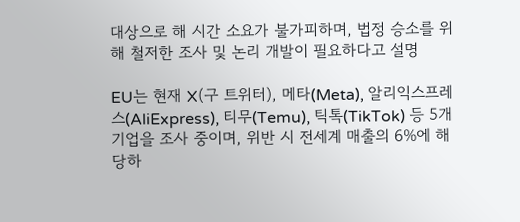대상으로 해 시간 소요가 불가피하며, 법정 승소를 위해 철저한 조사 및 논리 개발이 필요하다고 설명

EU는 현재 X(구 트위터), 메타(Meta), 알리익스프레스(AliExpress), 티무(Temu), 틱톡(TikTok) 등 5개 기업을 조사 중이며, 위반 시 전세계 매출의 6%에 해당하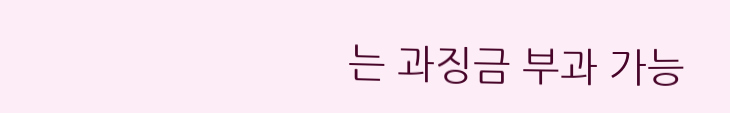는 과징금 부과 가능